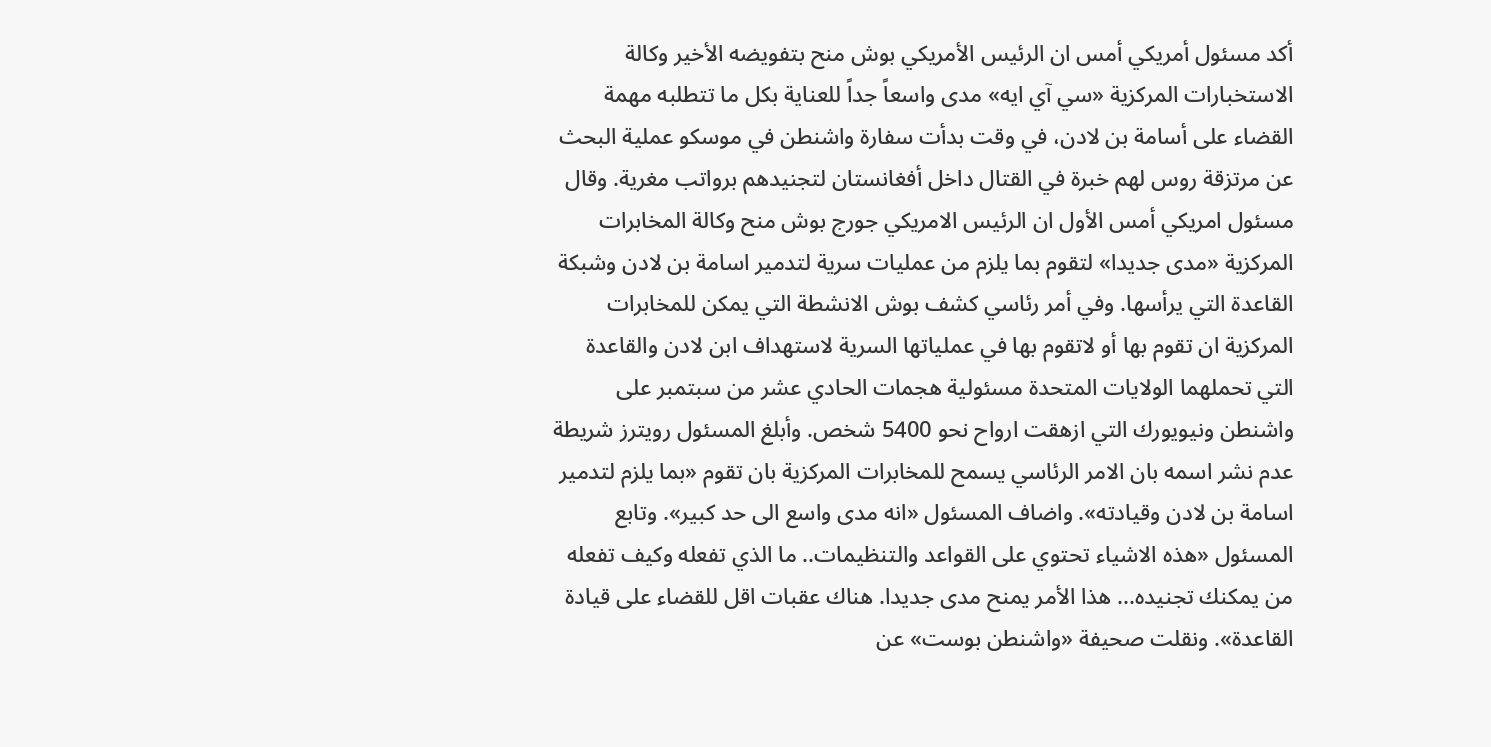أكد مسئول أمريكي أمس ان الرئيس الأمريكي بوش منح بتفويضه الأخير وكالة الاستخبارات المركزية «سي آي ايه» مدى واسعاً جداً للعناية بكل ما تتطلبه مهمة القضاء على أسامة بن لادن، في وقت بدأت سفارة واشنطن في موسكو عملية البحث عن مرتزقة روس لهم خبرة في القتال داخل أفغانستان لتجنيدهم برواتب مغرية. وقال مسئول امريكي أمس الأول ان الرئيس الامريكي جورج بوش منح وكالة المخابرات المركزية «مدى جديدا» لتقوم بما يلزم من عمليات سرية لتدمير اسامة بن لادن وشبكة القاعدة التي يرأسها. وفي أمر رئاسي كشف بوش الانشطة التي يمكن للمخابرات المركزية ان تقوم بها أو لاتقوم بها في عملياتها السرية لاستهداف ابن لادن والقاعدة التي تحملهما الولايات المتحدة مسئولية هجمات الحادي عشر من سبتمبر على واشنطن ونيويورك التي ازهقت ارواح نحو 5400 شخص. وأبلغ المسئول رويترز شريطة عدم نشر اسمه بان الامر الرئاسي يسمح للمخابرات المركزية بان تقوم «بما يلزم لتدمير اسامة بن لادن وقيادته». واضاف المسئول «انه مدى واسع الى حد كبير». وتابع المسئول «هذه الاشياء تحتوي على القواعد والتنظيمات.. ما الذي تفعله وكيف تفعله من يمكنك تجنيده... هذا الأمر يمنح مدى جديدا. هناك عقبات اقل للقضاء على قيادة القاعدة». ونقلت صحيفة «واشنطن بوست» عن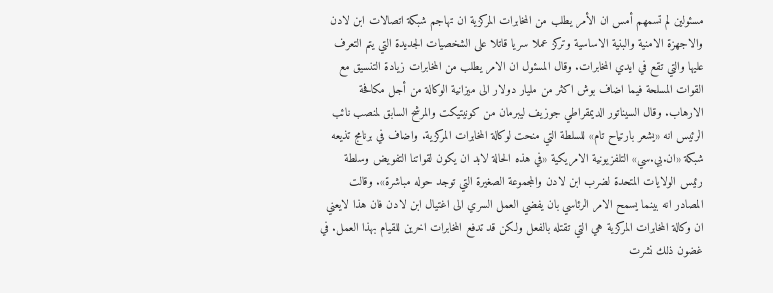مسئولين لم تسمهم أمس ان الأمر يطلب من المخابرات المركزية ان تهاجم شبكة اتصالات ابن لادن والاجهزة الامنية والبنية الاساسية وتركز عملا سريا قاتلا على الشخصيات الجديدة التي يتم التعرف عليها والتي تقع في ايدي المخابرات. وقال المسئول ان الامر يطلب من المخابرات زيادة التنسيق مع القوات المسلحة فيما اضاف بوش اكثر من مليار دولار الى ميزانية الوكالة من أجل مكافحة الارهاب. وقال السيناتور الديمقراطي جوزيف ليبرمان من كونيتيكت والمرشح السابق لمنصب نائب الرئيس انه «يشعر بارتياح تام» للسلطة التي منحت لوكالة المخابرات المركزية. واضاف في برنامج تذيعه شبكة «ان.بي.سي» التلفزيونية الامريكية «في هذه الحالة لابد ان يكون لقواتنا التفويض وسلطة رئيس الولايات المتحدة لضرب ابن لادن والمجموعة الصغيرة التي توجد حوله مباشرة». وقالت المصادر انه بينما يسمح الامر الرئاسي بان يفضي العمل السري الى اغتيال ابن لادن فان هذا لايعني ان وكالة المخابرات المركزية هي التي تقتله بالفعل ولكن قد تدفع المخابرات اخرين للقيام بهذا العمل. في غضون ذلك نشرت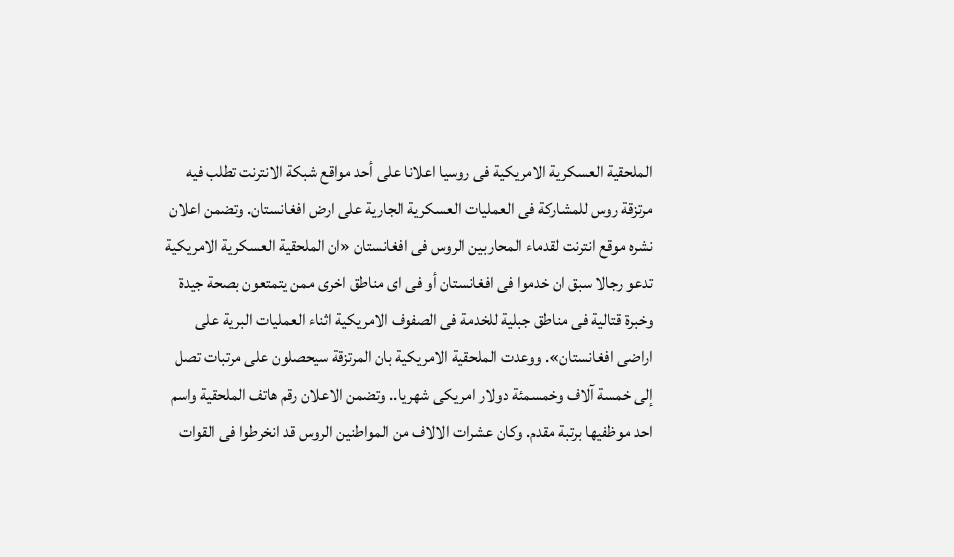الملحقية العسكرية الامريكية فى روسيا اعلانا على أحد مواقع شبكة الانترنت تطلب فيه مرتزقة روس للمشاركة فى العمليات العسكرية الجارية على ارض افغانستان. وتضمن اعلان نشره موقع انترنت لقدماء المحاربين الروس فى افغانستان «ان الملحقية العسكرية الامريكية تدعو رجالا سبق ان خدموا فى افغانستان أو فى اى مناطق اخرى ممن يتمتعون بصحة جيدة وخبرة قتالية فى مناطق جبلية للخدمة فى الصفوف الامريكية اثناء العمليات البرية على اراضى افغانستان». ووعدت الملحقية الامريكية بان المرتزقة سيحصلون على مرتبات تصل إلى خمسة آلاف وخمسمئة دولار امريكى شهريا.. وتضمن الاعلان رقم هاتف الملحقية واسم احد موظفيها برتبة مقدم. وكان عشرات الالاف من المواطنين الروس قد انخرطوا فى القوات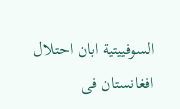السوفييتية ابان احتلال افغانستان فى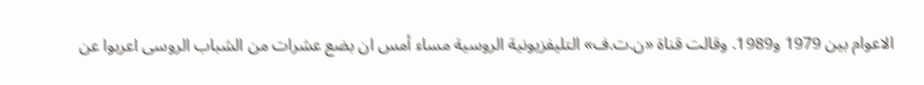الاعوام بين 1979 و1989. وقالت قناة «ن.ت.ف» التليفزيونية الروسية مساء أمس ان بضع عشرات من الشباب الروسى اعربوا عن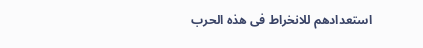استعدادهم للانخراط فى هذه الحرب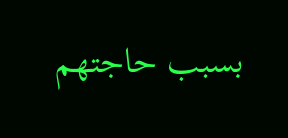بسبب حاجتهم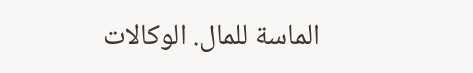الماسة للمال. الوكالات